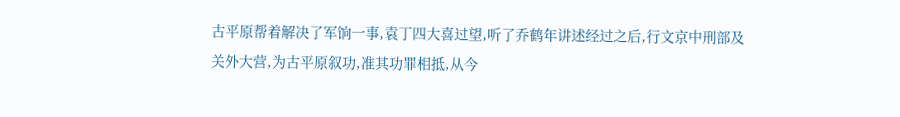古平原帮着解决了军饷一事,袁丁四大喜过望,听了乔鹤年讲述经过之后,行文京中刑部及关外大营,为古平原叙功,准其功罪相抵,从今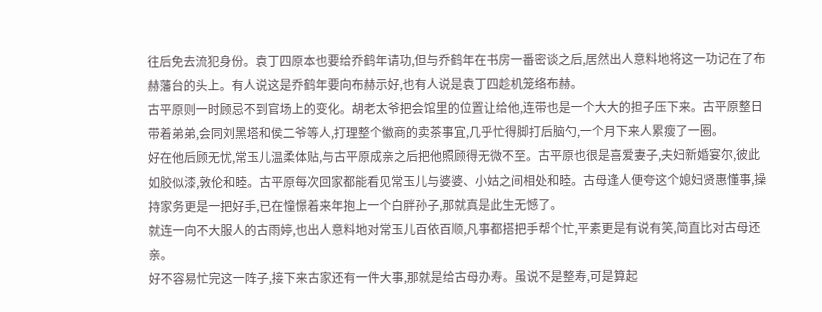往后免去流犯身份。袁丁四原本也要给乔鹤年请功,但与乔鹤年在书房一番密谈之后,居然出人意料地将这一功记在了布赫藩台的头上。有人说这是乔鹤年要向布赫示好,也有人说是袁丁四趁机笼络布赫。
古平原则一时顾忌不到官场上的变化。胡老太爷把会馆里的位置让给他,连带也是一个大大的担子压下来。古平原整日带着弟弟,会同刘黑塔和侯二爷等人,打理整个徽商的卖茶事宜,几乎忙得脚打后脑勺,一个月下来人累瘦了一圈。
好在他后顾无忧,常玉儿温柔体贴,与古平原成亲之后把他照顾得无微不至。古平原也很是喜爱妻子,夫妇新婚宴尔,彼此如胶似漆,敦伦和睦。古平原每次回家都能看见常玉儿与婆婆、小姑之间相处和睦。古母逢人便夸这个媳妇贤惠懂事,操持家务更是一把好手,已在憧憬着来年抱上一个白胖孙子,那就真是此生无憾了。
就连一向不大服人的古雨婷,也出人意料地对常玉儿百依百顺,凡事都搭把手帮个忙,平素更是有说有笑,简直比对古母还亲。
好不容易忙完这一阵子,接下来古家还有一件大事,那就是给古母办寿。虽说不是整寿,可是算起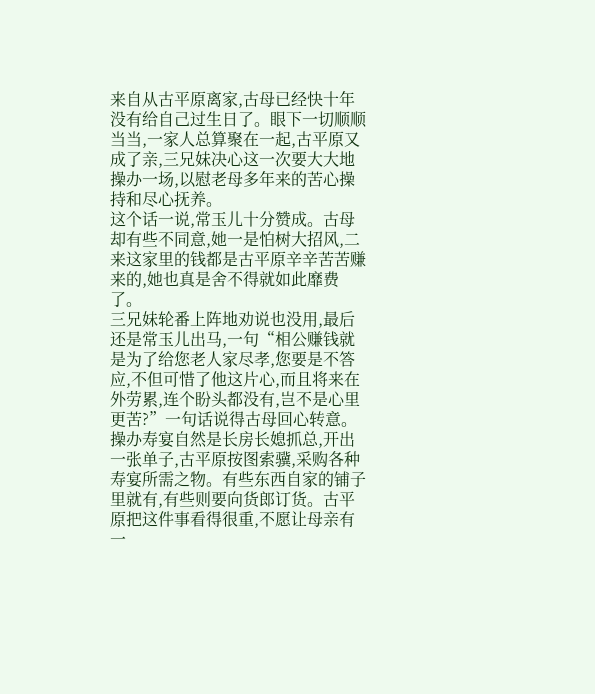来自从古平原离家,古母已经快十年没有给自己过生日了。眼下一切顺顺当当,一家人总算聚在一起,古平原又成了亲,三兄妹决心这一次要大大地操办一场,以慰老母多年来的苦心操持和尽心抚养。
这个话一说,常玉儿十分赞成。古母却有些不同意,她一是怕树大招风,二来这家里的钱都是古平原辛辛苦苦赚来的,她也真是舍不得就如此靡费了。
三兄妹轮番上阵地劝说也没用,最后还是常玉儿出马,一句“相公赚钱就是为了给您老人家尽孝,您要是不答应,不但可惜了他这片心,而且将来在外劳累,连个盼头都没有,岂不是心里更苦?”一句话说得古母回心转意。
操办寿宴自然是长房长媳抓总,开出一张单子,古平原按图索骥,采购各种寿宴所需之物。有些东西自家的铺子里就有,有些则要向货郎订货。古平原把这件事看得很重,不愿让母亲有一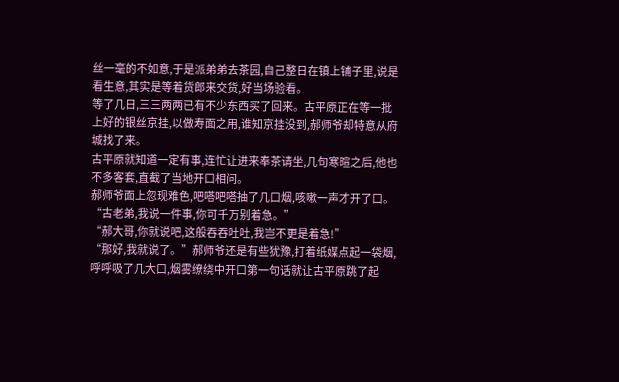丝一毫的不如意,于是派弟弟去茶园,自己整日在镇上铺子里,说是看生意,其实是等着货郎来交货,好当场验看。
等了几日,三三两两已有不少东西买了回来。古平原正在等一批上好的银丝京挂,以做寿面之用,谁知京挂没到,郝师爷却特意从府城找了来。
古平原就知道一定有事,连忙让进来奉茶请坐,几句寒暄之后,他也不多客套,直截了当地开口相问。
郝师爷面上忽现难色,吧嗒吧嗒抽了几口烟,咳嗽一声才开了口。
“古老弟,我说一件事,你可千万别着急。”
“郝大哥,你就说吧,这般吞吞吐吐,我岂不更是着急!”
“那好,我就说了。”郝师爷还是有些犹豫,打着纸媒点起一袋烟,呼呼吸了几大口,烟雾缭绕中开口第一句话就让古平原跳了起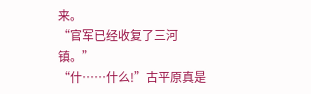来。
“官军已经收复了三河镇。”
“什……什么!”古平原真是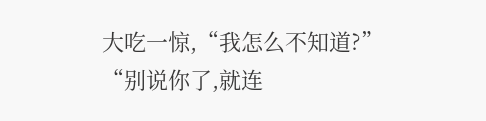大吃一惊,“我怎么不知道?”
“别说你了,就连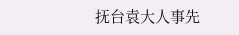抚台袁大人事先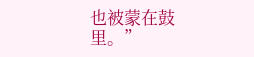也被蒙在鼓里。”